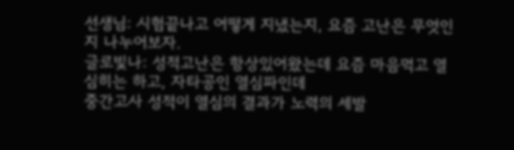선생님: 시험끝나고 어떻게 지냈는지, 요즘 고난은 무엇인지 나누어보자.
글로빛나: 성적고난은 항상있어왔는데 요즘 마음먹고 열심히는 하고, 자타공인 열심파인데
중간고사 성적이 열심의 결과가 노력의 세발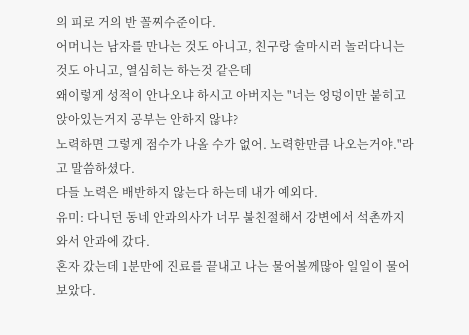의 피로 거의 반 꼴찌수준이다.
어머니는 남자를 만나는 것도 아니고, 친구랑 술마시러 놀러다니는 것도 아니고, 열심히는 하는것 같은데
왜이렇게 성적이 안나오냐 하시고 아버지는 "너는 엉덩이만 붙히고 앉아있는거지 공부는 안하지 않냐?
노력하면 그렇게 점수가 나올 수가 없어. 노력한만큼 나오는거야."라고 말씀하셨다.
다들 노력은 배반하지 않는다 하는데 내가 예외다.
유미: 다니던 동네 안과의사가 너무 불친절해서 강변에서 석촌까지 와서 안과에 갔다.
혼자 갔는데 1분만에 진료를 끝내고 나는 물어볼께많아 일일이 물어보았다.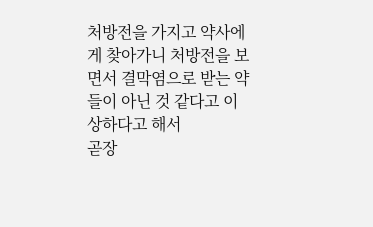처방전을 가지고 약사에게 찾아가니 처방전을 보면서 결막염으로 받는 약들이 아닌 것 같다고 이상하다고 해서
곧장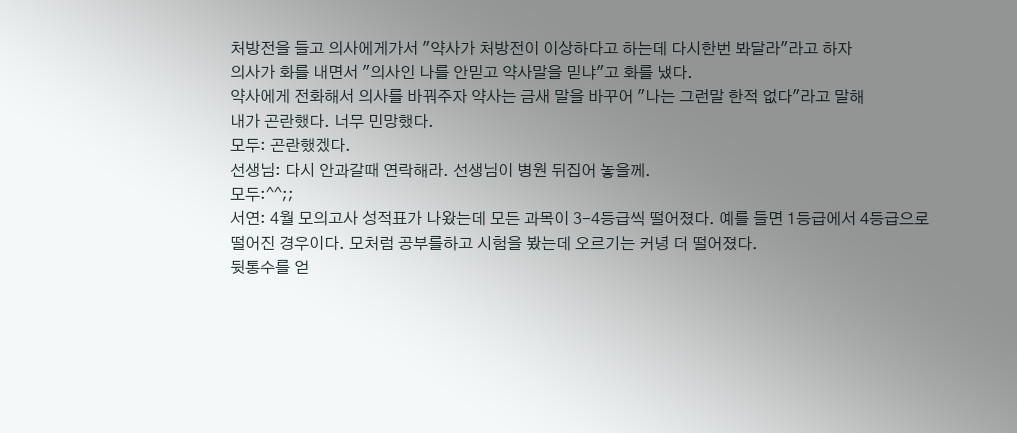처방전을 들고 의사에게가서 "약사가 처방전이 이상하다고 하는데 다시한번 봐달라"라고 하자
의사가 화를 내면서 "의사인 나를 안믿고 약사말을 믿냐"고 화를 냈다.
약사에게 전화해서 의사를 바꿔주자 약사는 금새 말을 바꾸어 "나는 그런말 한적 없다"라고 말해
내가 곤란했다. 너무 민망했다.
모두: 곤란했겠다.
선생님: 다시 안과갈때 연락해라. 선생님이 병원 뒤집어 놓을께.
모두:^^;;
서연: 4월 모의고사 성적표가 나왔는데 모든 과목이 3-4등급씩 떨어졌다. 예를 들면 1등급에서 4등급으로
떨어진 경우이다. 모처럼 공부를하고 시험을 봤는데 오르기는 커녕 더 떨어졌다.
뒷통수를 얻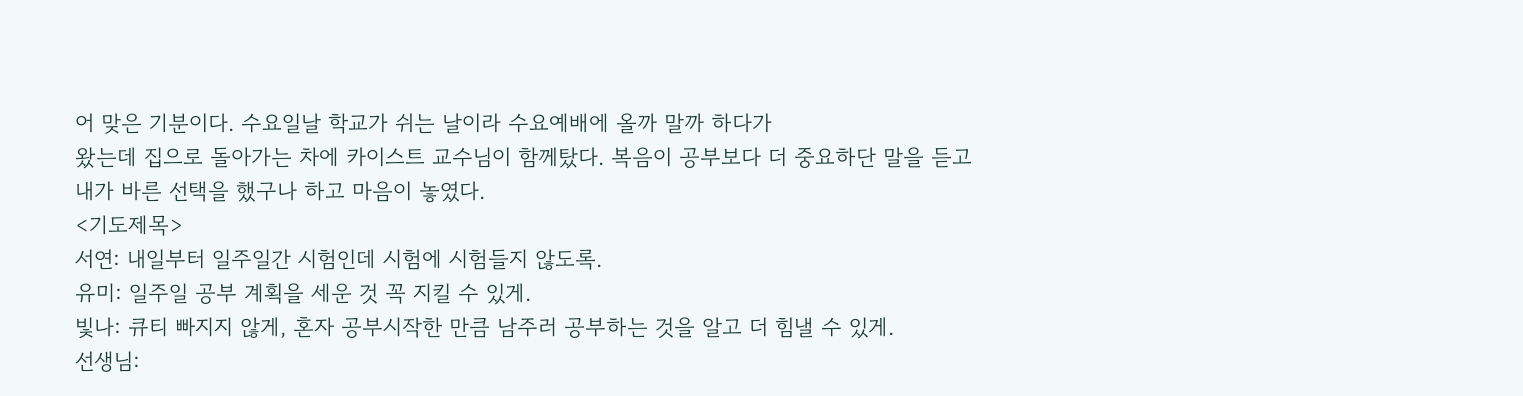어 맞은 기분이다. 수요일날 학교가 쉬는 날이라 수요예배에 올까 말까 하다가
왔는데 집으로 돌아가는 차에 카이스트 교수님이 함께탔다. 복음이 공부보다 더 중요하단 말을 듣고
내가 바른 선택을 했구나 하고 마음이 놓였다.
<기도제목>
서연: 내일부터 일주일간 시험인데 시험에 시험들지 않도록.
유미: 일주일 공부 계획을 세운 것 꼭 지킬 수 있게.
빛나: 큐티 빠지지 않게, 혼자 공부시작한 만큼 남주러 공부하는 것을 알고 더 힘낼 수 있게.
선생님: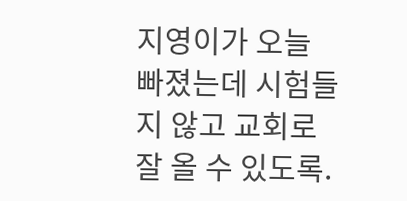지영이가 오늘 빠졌는데 시험들지 않고 교회로 잘 올 수 있도록.